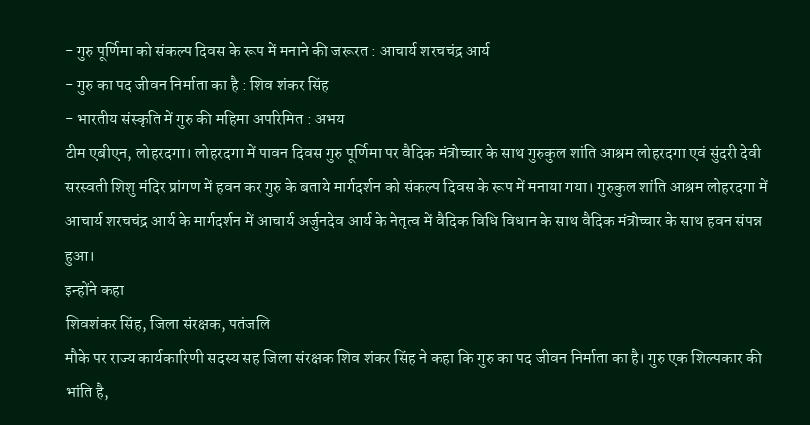- गुरु पूर्णिमा को संकल्प दिवस के रूप में मनाने की जरूरत : आचार्य शरचचंद्र आर्य
- गुरु का पद जीवन निर्माता का है : शिव शंकर सिंह
- भारतीय संस्कृति में गुरु की महिमा अपरिमित : अभय
टीम एबीएन, लोहरदगा। लोहरदगा में पावन दिवस गुरु पूर्णिमा पर वैदिक मंत्रोच्चार के साथ गुरुकुल शांति आश्रम लोहरदगा एवं सुंदरी देवी सरस्वती शिशु मंदिर प्रांगण में हवन कर गुरु के बताये मार्गदर्शन को संकल्प दिवस के रूप में मनाया गया। गुरुकुल शांति आश्रम लोहरदगा में आचार्य शरचचंद्र आर्य के मार्गदर्शन में आचार्य अर्जुनदेव आर्य के नेतृत्व में वैदिक विधि विधान के साथ वैदिक मंत्रोच्चार के साथ हवन संपन्न हुआ।
इन्होंने कहा
शिवशंकर सिंह, जिला संरक्षक, पतंजलि
मौके पर राज्य कार्यकारिणी सदस्य सह जिला संरक्षक शिव शंकर सिंह ने कहा कि गुरु का पद जीवन निर्माता का है। गुरु एक शिल्पकार की भांति है,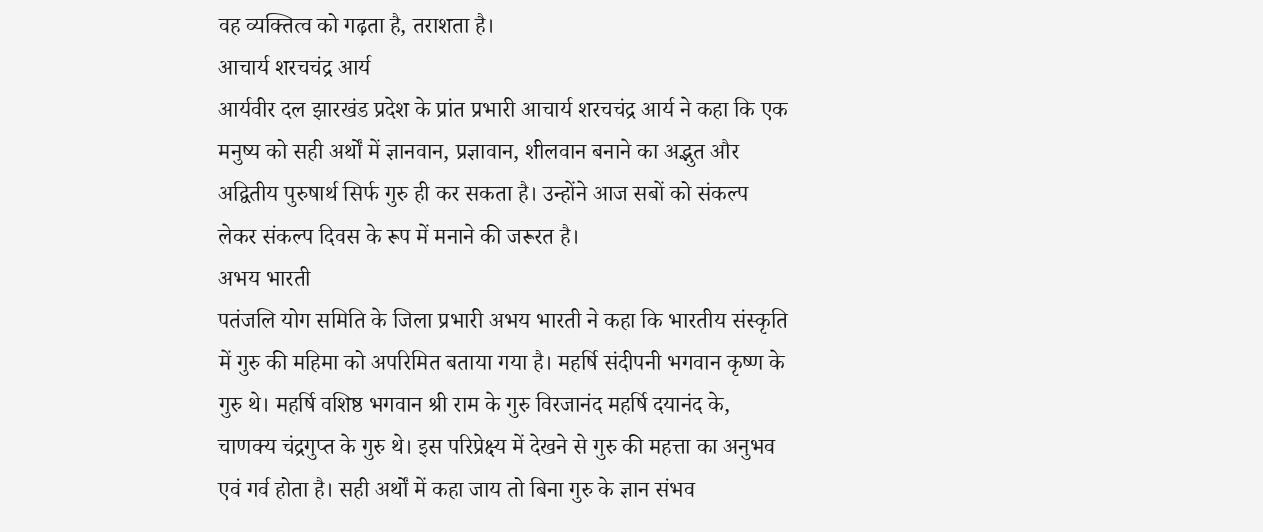वह व्यक्तित्व को गढ़ता है, तराशता है।
आचार्य शरचचंद्र आर्य
आर्यवीर दल झारखंड प्रदेश के प्रांत प्रभारी आचार्य शरचचंद्र आर्य ने कहा कि एक मनुष्य को सही अर्थों में ज्ञानवान, प्रज्ञावान, शीलवान बनाने का अद्भुत और अद्वितीय पुरुषार्थ सिर्फ गुरु ही कर सकता है। उन्होंने आज सबों को संकल्प लेकर संकल्प दिवस के रूप में मनाने की जरूरत है।
अभय भारती
पतंजलि योग समिति के जिला प्रभारी अभय भारती ने कहा कि भारतीय संस्कृति में गुरु की महिमा को अपरिमित बताया गया है। महर्षि संदीपनी भगवान कृष्ण के गुरु थे। महर्षि वशिष्ठ भगवान श्री राम के गुरु विरजानंद महर्षि दयानंद के, चाणक्य चंद्रगुप्त के गुरु थे। इस परिप्रेक्ष्य में देखने से गुरु की महत्ता का अनुभव एवं गर्व होता है। सही अर्थों में कहा जाय तो बिना गुरु के ज्ञान संभव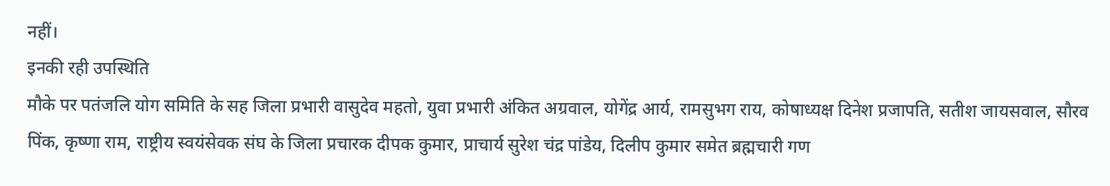नहीं।
इनकी रही उपस्थिति
मौके पर पतंजलि योग समिति के सह जिला प्रभारी वासुदेव महतो, युवा प्रभारी अंकित अग्रवाल, योगेंद्र आर्य, रामसुभग राय, कोषाध्यक्ष दिनेश प्रजापति, सतीश जायसवाल, सौरव पिंक, कृष्णा राम, राष्ट्रीय स्वयंसेवक संघ के जिला प्रचारक दीपक कुमार, प्राचार्य सुरेश चंद्र पांडेय, दिलीप कुमार समेत ब्रह्मचारी गण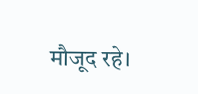मौजूद रहे।